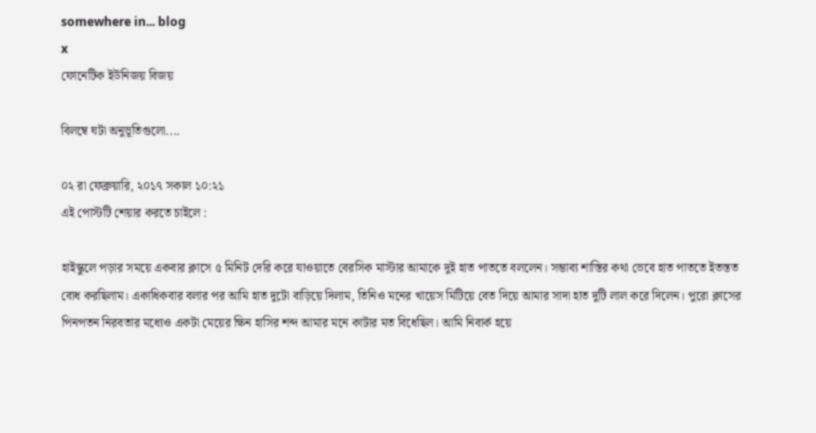somewhere in... blog
x
ফোনেটিক ইউনিজয় বিজয়

বিলম্বে ঘটা অনুভূতিগুলো....

০২ রা ফেব্রুয়ারি, ২০১৭ সকাল ১০:২১
এই পোস্টটি শেয়ার করতে চাইলে :

হাইস্কুলে পড়ার সময়ে একবার ক্লাসে ৫ মিনিট দেরি করে যাওয়াতে বেরসিক মাস্টার আমাকে দুই হাত পাততে বললেন। সম্ভাব্য শাস্তির কথা ভেবে হাত পাততে ইতস্তত বোধ করছিলাম। একাধিকবার বলার পর আমি হাত দুটো বাড়িয়ে দিলাম, তিনিও মনের খায়েস মিটিয়ে বেত দিয়ে আমার সাদা হাত দুটি লাল করে দিলেন। পুরো ক্লাসের পিনপতন নিরবতার মধ্যেও একটা মেয়ের ক্ষিন হাসির শব্দ আমার মনে কাটার মত বিধেছিল। আমি নিবার্ক হয়ে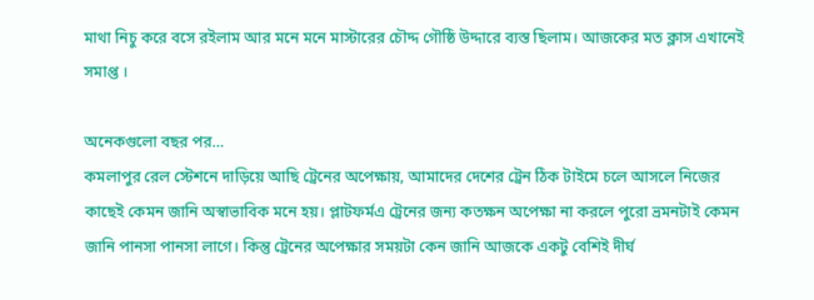মাথা নিচু করে বসে রইলাম আর মনে মনে মাস্টারের চৌদ্দ গৌষ্ঠি উদ্দারে ব্যস্ত ছিলাম। আজকের মত ক্লাস এখানেই সমাপ্ত ।

অনেকগুলো বছর পর...
কমলাপুর রেল স্টেশনে দাড়িয়ে আছি ট্রেনের অপেক্ষায়, আমাদের দেশের ট্রেন ঠিক টাইমে চলে আসলে নিজের কাছেই কেমন জানি অস্বাভাবিক মনে হয়। প্লাটফর্মএ ট্রেনের জন্য কতক্ষন অপেক্ষা না করলে পুরো ভ্রমনটাই কেমন জানি পানসা পানসা লাগে। কিন্তু ট্রেনের অপেক্ষার সময়টা কেন জানি আজকে একটু বেশিই দীর্ঘ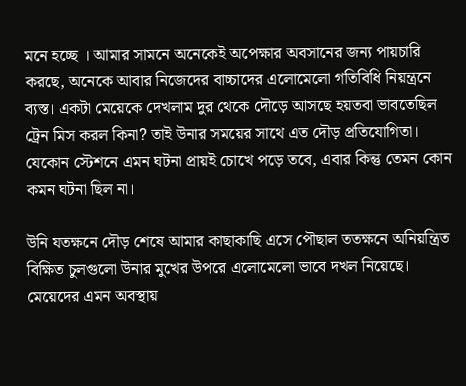মনে হচ্ছে । আমার সামনে অনেকেই অপেক্ষার অবসানের জন্য পায়চারি করছে, অনেকে আবার নিজেদের বাচ্চাদের এলোমেলো গতিবিধি নিয়ন্ত্রনে ব্যস্ত। একটা মেয়েকে দেখলাম দুর থেকে দৌড়ে আসছে হয়তবা ভাবতেছিল ট্রেন মিস করল কিনা? তাই উনার সময়ের সাথে এত দৌড় প্রতিযোগিতা। যেকোন স্টেশনে এমন ঘটনা প্রায়ই চোখে পড়ে তবে, এবার কিন্তু তেমন কোন কমন ঘটনা ছিল না।

উনি যতক্ষনে দৌড় শেষে আমার কাছাকাছি এসে পৌছাল ততক্ষনে অনিয়ন্ত্রিত বিক্ষিত চুলগুলো উনার মুখের উপরে এলোমেলো ভাবে দখল নিয়েছে। মেয়েদের এমন অবস্থায়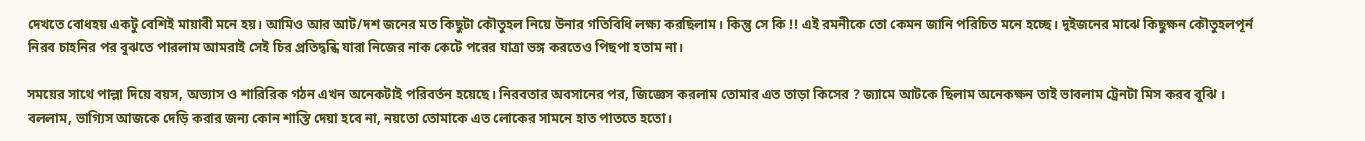দেখতে বোধহয় একটু বেশিই মায়াবী মনে হয়। আমিও আর আট/দশ জনের মত কিছুটা কৌতুহল নিয়ে উনার গতিবিধি লক্ষ্য করছিলাম। কিন্তু সে কি !! এই রমনীকে তো কেমন জানি পরিচিত মনে হচ্ছে। দুইজনের মাঝে কিছুক্ষন কৌতুহলপূর্ন নিরব চাহনির পর বুঝতে পারলাম আমরাই সেই চির প্রতিদ্বন্ধি যারা নিজের নাক কেটে পরের যাত্রা ভঙ্গ করতেও পিছপা হতাম না।

সময়ের সাথে পাল্লা দিয়ে বয়স, অভ্যাস ও শারিরিক গঠন এখন অনেকটাই পরিবর্তন হয়েছে। নিরবতার অবসানের পর, জিজ্ঞেস করলাম তোমার এত তাড়া কিসের ? জ্যামে আটকে ছিলাম অনেকক্ষন তাই ভাবলাম ট্রেনটা মিস করব বুঝি ।
বললাম, ভাগ্যিস আজকে দেড়ি করার জন্য কোন শাস্তি দেয়া হবে না, নয়তো তোমাকে এত লোকের সামনে হাত পাততে হতো।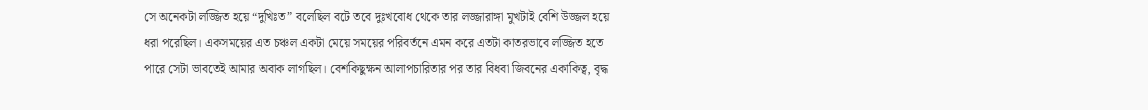সে অনেকটা লজ্জিত হয়ে “দুখিঃত” বলেছিল বটে তবে দুঃখবোধ থেকে তার লজ্জারাঙ্গা মুখটাই বেশি উজ্জল হয়ে ধরা পরেছিল। একসময়ের এত চঞ্চল একটা মেয়ে সময়ের পরিবর্তনে এমন করে এতটা কাতরভাবে লজ্জিত হতে পারে সেটা ভাবতেই আমার অবাক লাগছিল। বেশকিছুক্ষন আলাপচারিতার পর তার বিধবা জিবনের একাকিত্ব, বৃদ্ধ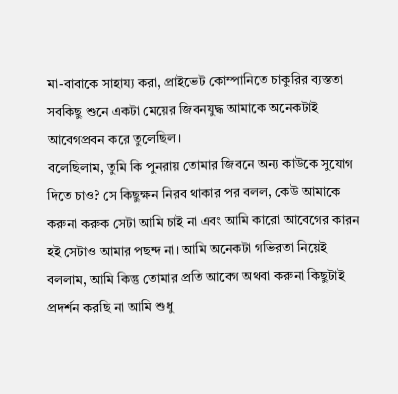মা-বাবাকে সাহায্য করা, প্রাইভেট কোম্পানিতে চাকুরির ব্যস্ততা সবকিছু শুনে একটা মেয়ের জিবনযুদ্ধ আমাকে অনেকটাই আবেগপ্রবন করে তুলেছিল।
বলেছিলাম, তুমি কি পুনরায় তোমার জিবনে অন্য কাউকে সুযোগ দিতে চাও? সে কিছুক্ষন নিরব থাকার পর বলল, কেউ আমাকে করুনা করুক সেটা আমি চাই না এবং আমি কারো আবেগের কারন হই সেটাও আমার পছন্দ না। আমি অনেকটা গভিরতা নিয়েই বললাম, আমি কিন্তু তোমার প্রতি আবেগ অথবা করুনা কিছুটাই প্রদর্শন করছি না আমি শুধু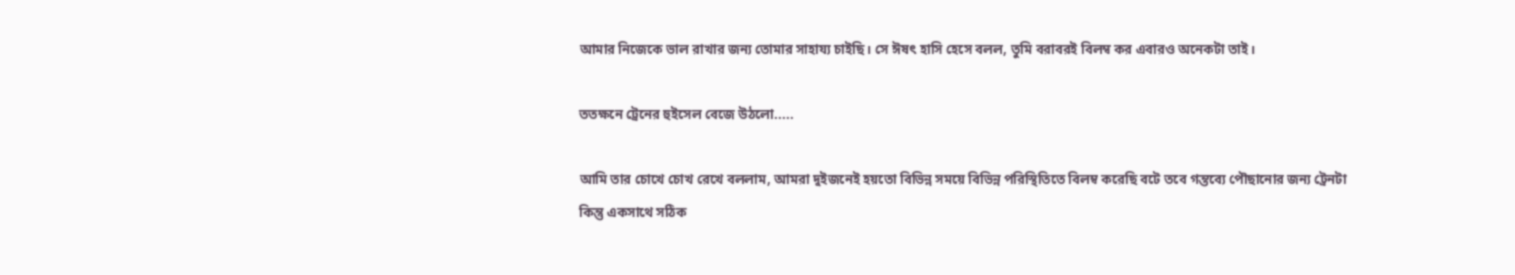আমার নিজেকে ভাল রাখার জন্য তোমার সাহায্য চাইছি। সে ঈষৎ হাসি হেসে বলল, তুমি বরাবরই বিলম্ব কর এবারও অনেকটা তাই।

ততক্ষনে ট্রেনের হুইসেল বেজে উঠলো.....

আমি তার চোখে চোখ রেখে বললাম, আমরা দুইজনেই হয়তো বিভিন্ন সময়ে বিভিন্ন পরিস্থিতিতে বিলম্ব করেছি বটে তবে গন্তব্যে পৌছানোর জন্য ট্রেনটা কিন্তু একসাথে সঠিক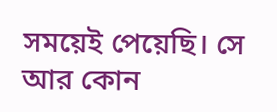সময়েই পেয়েছি। সে আর কোন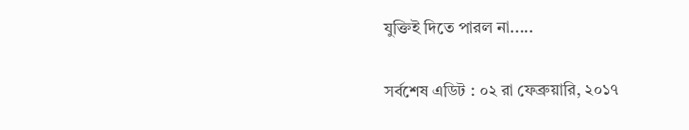যুক্তিই দিতে পারল না.....

সর্বশেষ এডিট : ০২ রা ফেব্রুয়ারি, ২০১৭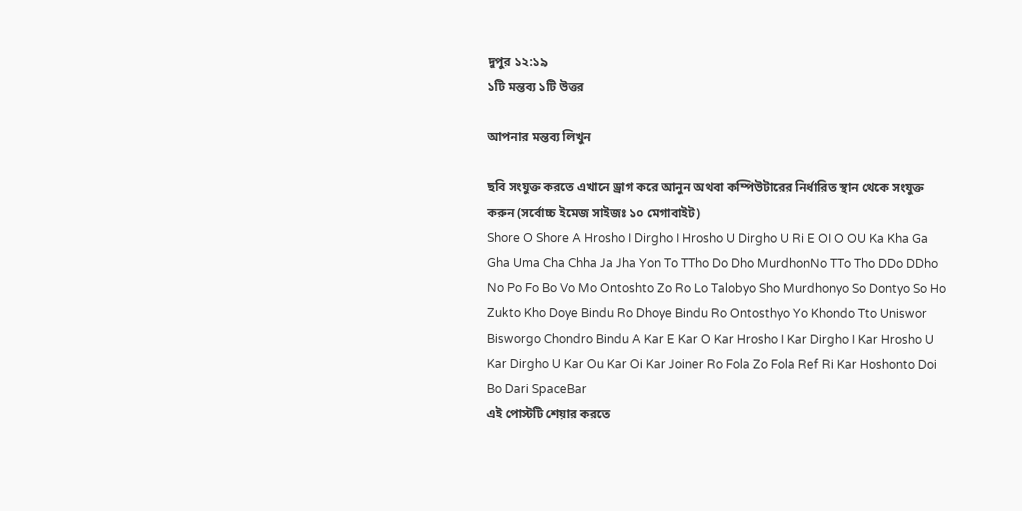দুপুর ১২:১৯
১টি মন্তব্য ১টি উত্তর

আপনার মন্তব্য লিখুন

ছবি সংযুক্ত করতে এখানে ড্রাগ করে আনুন অথবা কম্পিউটারের নির্ধারিত স্থান থেকে সংযুক্ত করুন (সর্বোচ্চ ইমেজ সাইজঃ ১০ মেগাবাইট)
Shore O Shore A Hrosho I Dirgho I Hrosho U Dirgho U Ri E OI O OU Ka Kha Ga Gha Uma Cha Chha Ja Jha Yon To TTho Do Dho MurdhonNo TTo Tho DDo DDho No Po Fo Bo Vo Mo Ontoshto Zo Ro Lo Talobyo Sho Murdhonyo So Dontyo So Ho Zukto Kho Doye Bindu Ro Dhoye Bindu Ro Ontosthyo Yo Khondo Tto Uniswor Bisworgo Chondro Bindu A Kar E Kar O Kar Hrosho I Kar Dirgho I Kar Hrosho U Kar Dirgho U Kar Ou Kar Oi Kar Joiner Ro Fola Zo Fola Ref Ri Kar Hoshonto Doi Bo Dari SpaceBar
এই পোস্টটি শেয়ার করতে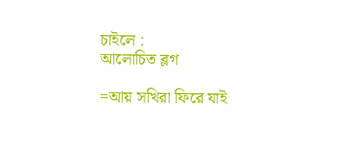চাইলে :
আলোচিত ব্লগ

=আয় সখিরা ফিরে যাই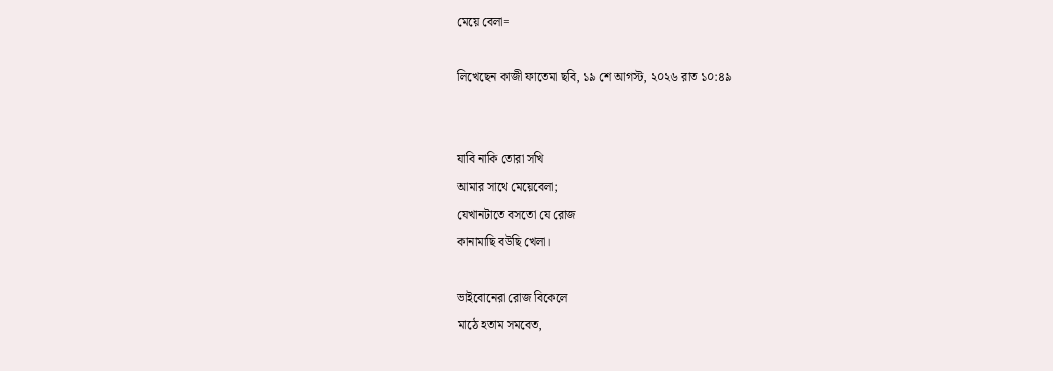মেয়ে বেলা=

লিখেছেন কাজী ফাতেমা ছবি, ১৯ শে আগস্ট, ২০২৬ রাত ১০:৪৯


যাবি নাকি তোরা সখি
আমার সাথে মেয়েবেলা;
যেখানটাতে বসতো যে রোজ
কানামাছি বউছি খেলা।

ভাইবোনেরা রোজ বিকেলে
মাঠে হতাম সমবেত,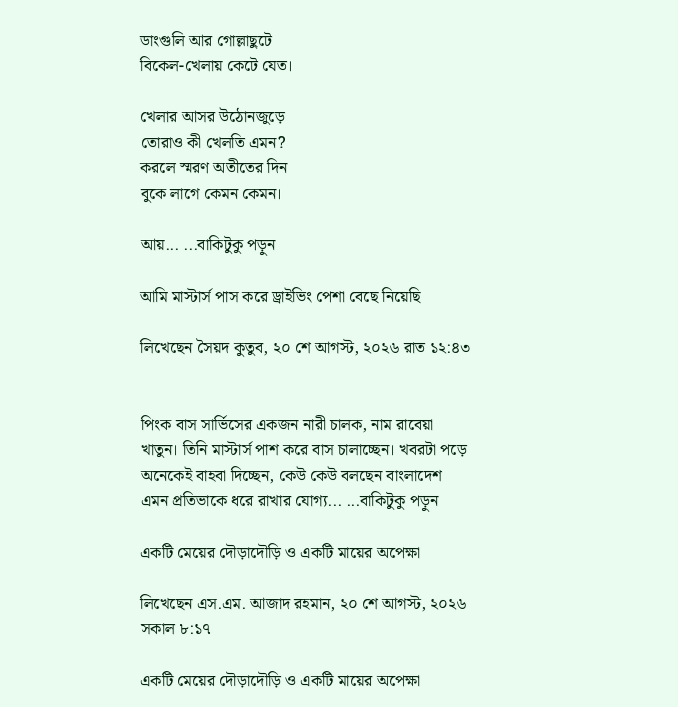ডাংগুলি আর গোল্লাছুটে
বিকেল-খেলায় কেটে যেত।

খেলার আসর উঠোনজুড়ে
তোরাও কী খেলতি এমন?
করলে স্মরণ অতীতের দিন
বুকে লাগে কেমন কেমন।

আয়... ...বাকিটুকু পড়ুন

আমি মাস্টার্স পাস করে ড্রাইভিং পেশা বেছে নিয়েছি

লিখেছেন সৈয়দ কুতুব, ২০ শে আগস্ট, ২০২৬ রাত ১২:৪৩


পিংক বাস সার্ভিসের একজন নারী চালক, নাম রাবেয়া খাতুন। তিনি মাস্টার্স পাশ করে বাস চালাচ্ছেন। খবরটা পড়ে অনেকেই বাহবা দিচ্ছেন, কেউ কেউ বলছেন বাংলাদেশ এমন প্রতিভাকে ধরে রাখার যোগ্য... ...বাকিটুকু পড়ুন

একটি মেয়ের দৌড়াদৌড়ি ও একটি মায়ের অপেক্ষা

লিখেছেন এস.এম. আজাদ রহমান, ২০ শে আগস্ট, ২০২৬ সকাল ৮:১৭

একটি মেয়ের দৌড়াদৌড়ি ও একটি মায়ের অপেক্ষা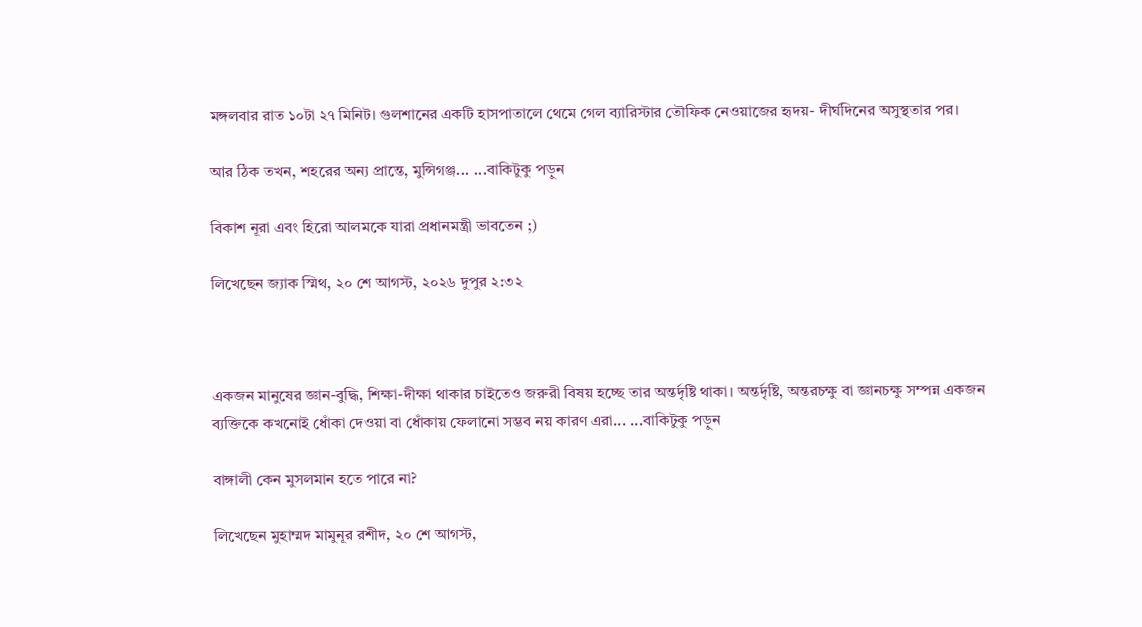মঙ্গলবার রাত ১০টা ২৭ মিনিট। গুলশানের একটি হাসপাতালে থেমে গেল ব্যারিস্টার তৌফিক নেওয়াজের হৃদয়- দীর্ঘদিনের অসুস্থতার পর।

আর ঠিক তখন, শহরের অন্য প্রান্তে, মুন্সিগঞ্জ... ...বাকিটুকু পড়ুন

বিকাশ নূরা এবং হিরো আলমকে যারা প্রধানমন্ত্রী ভাবতেন ;)

লিখেছেন জ্যাক স্মিথ, ২০ শে আগস্ট, ২০২৬ দুপুর ২:৩২



একজন মানুষের জ্ঞান-বুদ্ধি, শিক্ষা-দীক্ষা থাকার চাইতেও জরুরী বিষয় হচ্ছে তার অন্তর্দৃষ্টি থাকা। অন্তর্দৃষ্টি, অন্তরচক্ষু বা জ্ঞানচক্ষু সম্পন্ন একজন ব্যক্তিকে কখনোই ধোঁকা দেওয়া বা ধোঁকায় ফেলানো সম্ভব নয় কারণ এরা... ...বাকিটুকু পড়ুন

বাঙ্গালী কেন মুসলমান হতে পারে না?

লিখেছেন মুহাম্মদ মামুনূর রশীদ, ২০ শে আগস্ট,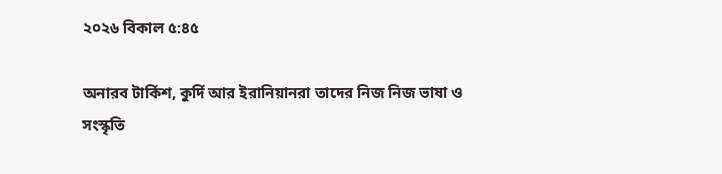২০২৬ বিকাল ৫:৪৫

অনারব টার্কিশ, কুর্দি আর ইরানিয়ানরা তাদের নিজ নিজ ভাষা ও সংস্কৃতি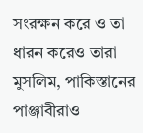সংরক্ষন করে ও তা ধারন করেও তারা মুসলিম, পাকিস্তানের পাঞ্জাবীরাও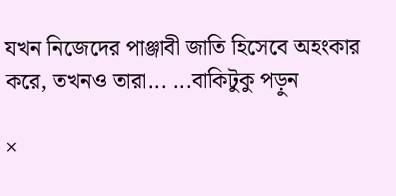যখন নিজেদের পাঞ্জাবী জাতি হিসেবে অহংকার করে, তখনও তারা... ...বাকিটুকু পড়ুন

×